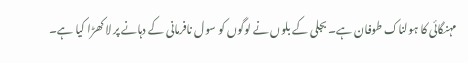مہنگائی کا ہولناک طوفان ہے۔ بجلی کے بلوں نے لوگوں کو سول نافرمانی کے دہانے پر لا کھڑا کیا ہے۔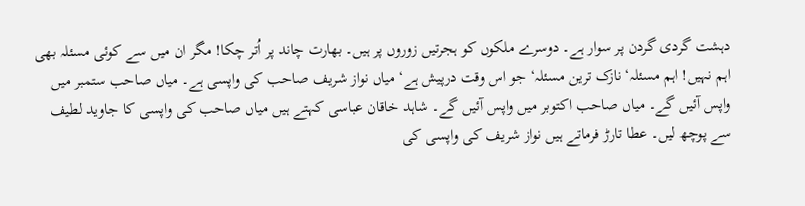دہشت گردی گردن پر سوار ہے۔ دوسرے ملکوں کو ہجرتیں زوروں پر ہیں۔ بھارت چاند پر اُتر چکا! مگر ان میں سے کوئی مسئلہ بھی اہم نہیں! اہم مسئلہ‘ نازک ترین مسئلہ‘ جو اس وقت درپیش ہے‘ میاں نواز شریف صاحب کی واپسی ہے۔ میاں صاحب ستمبر میں واپس آئیں گے۔ میاں صاحب اکتوبر میں واپس آئیں گے۔ شاہد خاقان عباسی کہتے ہیں میاں صاحب کی واپسی کا جاوید لطیف سے پوچھ لیں۔ عطا تارڑ فرماتے ہیں نواز شریف کی واپسی کی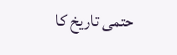حتمی تاریخ کا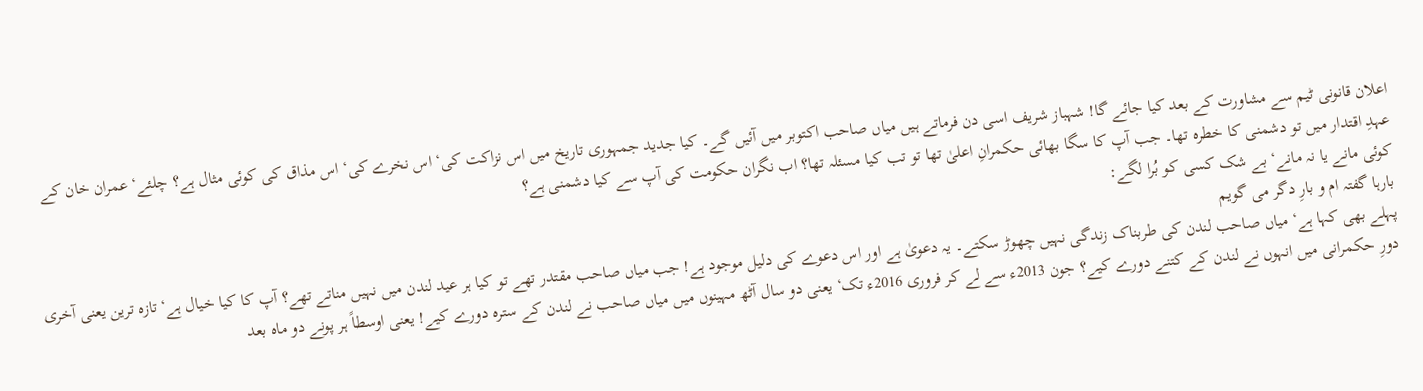اعلان قانونی ٹیم سے مشاورت کے بعد کیا جائے گا! شہباز شریف اسی دن فرماتے ہیں میاں صاحب اکتوبر میں آئیں گے۔ کیا جدید جمہوری تاریخ میں اس نزاکت کی‘ اس نخرے کی‘ اس مذاق کی کوئی مثال ہے؟ چلئے‘ عمران خان کے عہدِ اقتدار میں تو دشمنی کا خطرہ تھا۔ جب آپ کا سگا بھائی حکمرانِ اعلیٰ تھا تو تب کیا مسئلہ تھا؟ اب نگران حکومت کی آپ سے کیا دشمنی ہے؟
کوئی مانے یا نہ مانے‘ بے شک کسی کو بُرا لگے:
بارہا گفتہ ام و بارِ دگر می گویم
پہلے بھی کہا ہے‘ میاں صاحب لندن کی طربناک زندگی نہیں چھوڑ سکتے۔ یہ دعویٰ ہے اور اس دعوے کی دلیل موجود ہے! جب میاں صاحب مقتدر تھے تو کیا ہر عید لندن میں نہیں مناتے تھے؟ آپ کا کیا خیال ہے‘ تازہ ترین یعنی آخری دورِ حکمرانی میں انہوں نے لندن کے کتنے دورے کیے؟ جون 2013ء سے لے کر فروری 2016ء تک‘ یعنی دو سال آٹھ مہینوں میں میاں صاحب نے لندن کے سترہ دورے کیے! یعنی اوسطاً ہر پونے دو ماہ بعد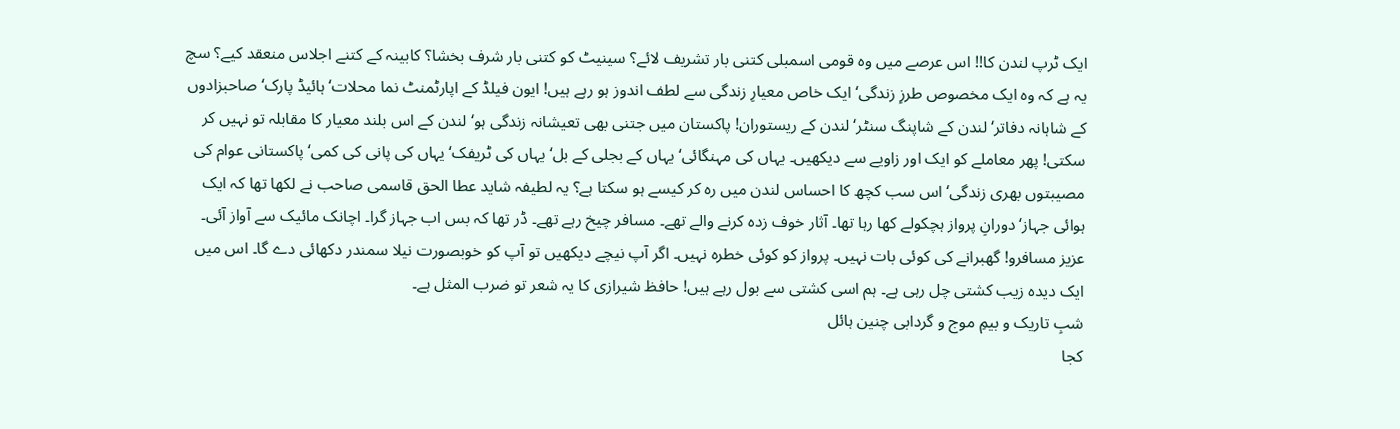ایک ٹرپ لندن کا!! اس عرصے میں وہ قومی اسمبلی کتنی بار تشریف لائے؟ سینیٹ کو کتنی بار شرف بخشا؟ کابینہ کے کتنے اجلاس منعقد کیے؟ سچ یہ ہے کہ وہ ایک مخصوص طرزِ زندگی‘ ایک خاص معیارِ زندگی سے لطف اندوز ہو رہے ہیں! ایون فیلڈ کے اپارٹمنٹ نما محلات‘ ہائیڈ پارک‘ صاحبزادوں کے شاہانہ دفاتر‘ لندن کے شاپنگ سنٹر‘ لندن کے ریستوران! پاکستان میں جتنی بھی تعیشانہ زندگی ہو‘ لندن کے اس بلند معیار کا مقابلہ تو نہیں کر سکتی! پھر معاملے کو ایک اور زاویے سے دیکھیں۔ یہاں کی مہنگائی‘ یہاں کے بجلی کے بل‘ یہاں کی ٹریفک‘ یہاں کی پانی کی کمی‘ پاکستانی عوام کی مصیبتوں بھری زندگی‘ اس سب کچھ کا احساس لندن میں رہ کر کیسے ہو سکتا ہے؟ یہ لطیفہ شاید عطا الحق قاسمی صاحب نے لکھا تھا کہ ایک ہوائی جہاز‘ دورانِ پرواز ہچکولے کھا رہا تھا۔ آثار خوف زدہ کرنے والے تھے۔ مسافر چیخ رہے تھے۔ ڈر تھا کہ بس اب جہاز گرا۔ اچانک مائیک سے آواز آئی۔ عزیز مسافرو! گھبرانے کی کوئی بات نہیں۔ پرواز کو کوئی خطرہ نہیں۔ اگر آپ نیچے دیکھیں تو آپ کو خوبصورت نیلا سمندر دکھائی دے گا۔ اس میں ایک دیدہ زیب کشتی چل رہی ہے۔ ہم اسی کشتی سے بول رہے ہیں! حافظ شیرازی کا یہ شعر تو ضرب المثل ہے۔
شبِ تاریک و بیمِ موج و گردابی چنین ہائل
کجا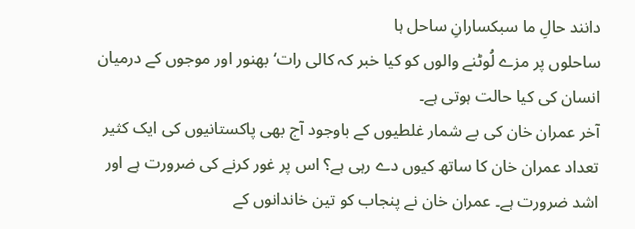دانند حالِ ما سبکسارانِ ساحل ہا
ساحلوں پر مزے لُوٹنے والوں کو کیا خبر کہ کالی رات‘ بھنور اور موجوں کے درمیان انسان کی کیا حالت ہوتی ہے۔
آخر عمران خان کی بے شمار غلطیوں کے باوجود آج بھی پاکستانیوں کی ایک کثیر تعداد عمران خان کا ساتھ کیوں دے رہی ہے؟ اس پر غور کرنے کی ضرورت ہے اور اشد ضرورت ہے۔ عمران خان نے پنجاب کو تین خاندانوں کے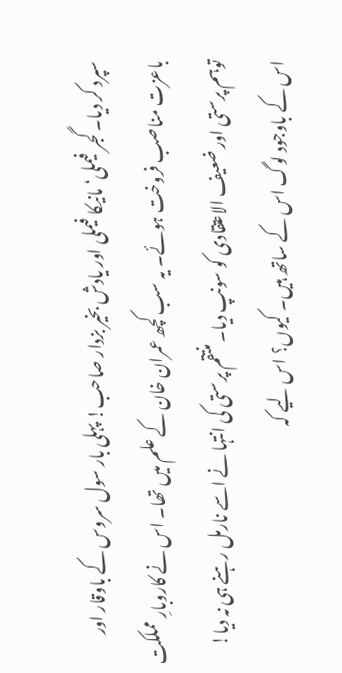سپرد کر دیا۔ گجر فیملی‘ مانیکا فیملی اور یادش بخیر بزدار صاحب! پہلی بار سول سروس کے باوقار اور باعزت مناصب فروخت ہوئے۔ یہ سب کچھ عمران خان کے علم میں تھا۔ اس نے کاروبارِ مملکت توہم پرستی اور ضعیف الاعتقادی کو سونپ دیا۔ منتقم پرستی کی انتہا نے اسے نارمل رہنے ہی نہ دیا! اس کے باوجود لوگ اس کے ساتھ ہیں۔ کیوں؟ اس لیے کہ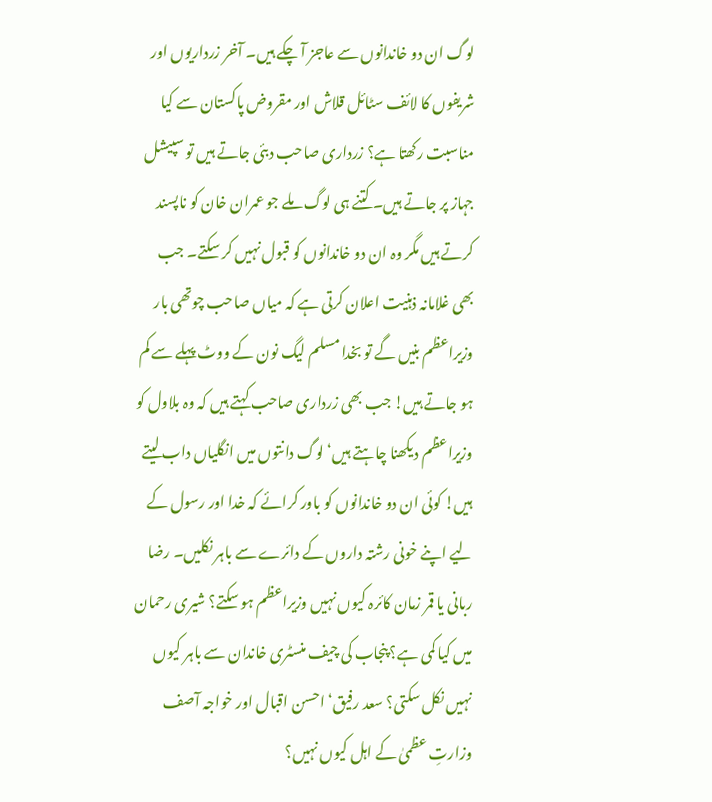لوگ ان دو خاندانوں سے عاجز آ چکے ہیں۔ آخر زرداریوں اور شریفوں کا لائف سٹائل قلاش اور مقروض پاکستان سے کیا مناسبت رکھتا ہے؟ زرداری صاحب دبئی جاتے ہیں تو سپیشل جہاز پر جاتے ہیں۔ کتنے ہی لوگ ملے جو عمران خان کو ناپسند کرتے ہیں مگر وہ ان دو خاندانوں کو قبول نہیں کر سکتے۔ جب بھی غلامانہ ذہنیت اعلان کرتی ہے کہ میاں صاحب چوتھی بار وزیراعظم بنیں گے تو بخدا مسلم لیگ نون کے ووٹ پہلے سے کم ہو جاتے ہیں! جب بھی زرداری صاحب کہتے ہیں کہ وہ بلاول کو وزیراعظم دیکھنا چاہتے ہیں‘ لوگ دانتوں میں انگلیاں داب لیتے ہیں! کوئی ان دو خاندانوں کو باور کرائے کہ خدا اور رسول کے لیے اپنے خونی رشتہ داروں کے دائرے سے باہر نکلیں۔ رضا ربانی یا قمر زمان کائرہ کیوں نہیں وزیراعظم ہو سکتے؟ شیری رحمان میں کیا کمی ہے؟ پنجاب کی چیف منسٹری خاندان سے باہر کیوں نہیں نکل سکتی؟ سعد رفیق‘ احسن اقبال اور خواجہ آصف وزارتِ عظمیٰ کے اہل کیوں نہیں؟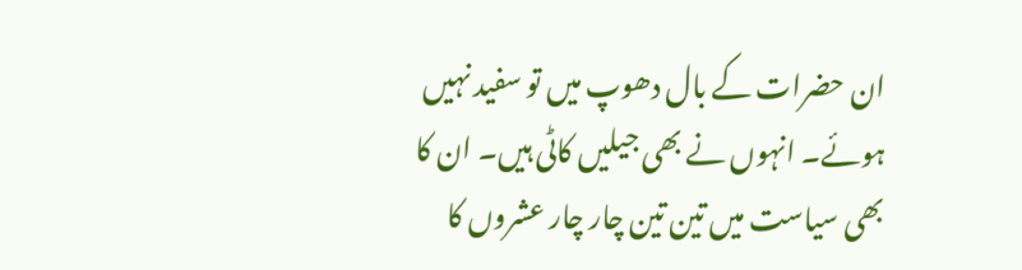ان حضرات کے بال دھوپ میں تو سفید نہیں ہوئے۔ انہوں نے بھی جیلیں کاٹی ہیں۔ ان کا بھی سیاست میں تین تین چار چار عشروں کا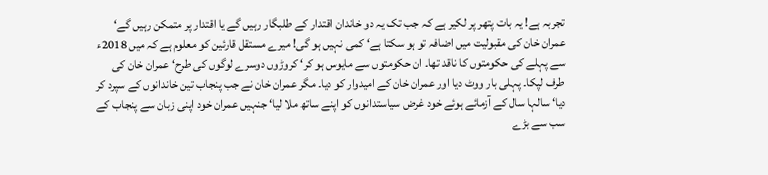تجربہ ہے! یہ بات پتھر پر لکیر ہے کہ جب تک یہ دو خاندان اقتدار کے طلبگار رہیں گے یا اقتدار پر متمکن رہیں گے‘ عمران خان کی مقبولیت میں اضافہ تو ہو سکتا ہے‘ کمی نہیں ہو گی! میرے مستقل قارئین کو معلوم ہے کہ میں 2018ء سے پہلے کی حکومتوں کا ناقد تھا۔ ان حکومتوں سے مایوس ہو کر‘ کروڑوں دوسرے لوگوں کی طرح‘ عمران خان کی طرف لپکا۔ پہلی بار ووٹ دیا اور عمران خان کے امیدوار کو دیا۔ مگر عمران خان نے جب پنجاب تین خاندانوں کے سپرد کر دیا‘ سالہا سال کے آزمائے ہوئے خود غرض سیاستدانوں کو اپنے ساتھ ملا لیا‘ جنہیں عمران خود اپنی زبان سے پنجاب کے سب سے بڑے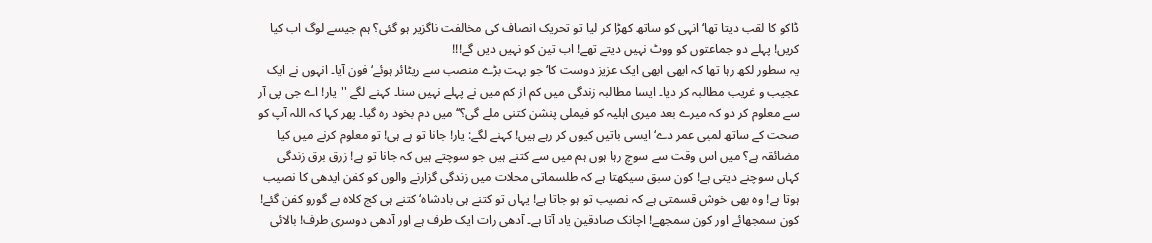ڈاکو کا لقب دیتا تھا‘ انہی کو ساتھ کھڑا کر لیا تو تحریک انصاف کی مخالفت ناگزیر ہو گئی؟ ہم جیسے لوگ اب کیا کریں! پہلے دو جماعتوں کو ووٹ نہیں دیتے تھے! اب تین کو نہیں دیں گے!!!
یہ سطور لکھ رہا تھا کہ ابھی ابھی ایک عزیز دوست کا‘ جو بہت بڑے منصب سے ریٹائر ہوئے‘ فون آیا۔ انہوں نے ایک عجیب و غریب مطالبہ کر دیا۔ ایسا مطالبہ زندگی میں کم از کم میں نے پہلے نہیں سنا۔ کہنے لگے ''یار! اے جی پی آر سے معلوم کر دو کہ میرے بعد میری اہلیہ کو فیملی پنشن کتنی ملے گی؟‘‘ میں دم بخود رہ گیا۔ پھر کہا کہ اللہ آپ کو صحت کے ساتھ لمبی عمر دے‘ ایسی باتیں کیوں کر رہے ہیں! کہنے لگے: یار! جانا تو ہے ہی! تو معلوم کرنے میں کیا مضائقہ ہے؟ میں اس وقت سے سوچ رہا ہوں ہم میں سے کتنے ہیں جو سوچتے ہیں کہ جانا تو ہے! زرق برق زندگی کہاں سوچنے دیتی ہے! کون سبق سیکھتا ہے کہ طلسماتی محلات میں زندگی گزارنے والوں کو کفن ایدھی کا نصیب ہوتا ہے! وہ بھی خوش قسمتی ہے کہ نصیب تو ہو جاتا ہے! یہاں تو کتنے ہی بادشاہ‘ کتنے ہی کج کلاہ بے گورو کفن گئے! کون سمجھائے اور کون سمجھے! اچانک صادقین یاد آتا ہے۔ آدھی رات ایک طرف ہے اور آدھی دوسری طرف! بالائی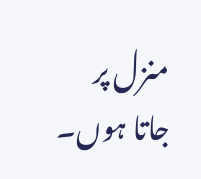منزل پر جاتا ہوں۔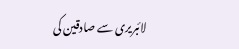لائبریری سے صادقین کی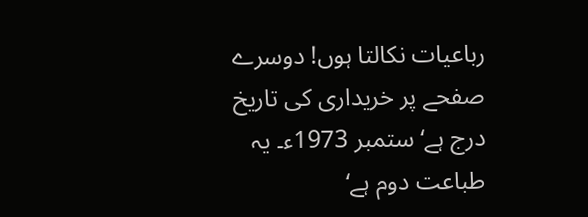رباعیات نکالتا ہوں! دوسرے صفحے پر خریداری کی تاریخ درج ہے‘ ستمبر 1973ء۔ یہ طباعت دوم ہے‘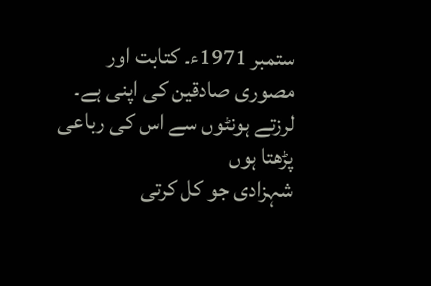ستمبر 1971ء۔ کتابت اور مصوری صادقین کی اپنی ہے۔ لرزتے ہونٹوں سے اس کی رباعی پڑھتا ہوں
شہزادی جو کل کرتی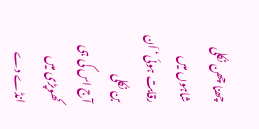چھنا چھن نکلی
شاہوں میں رقابت ہوئی‘ اَن بن نکلی
آج اس کی ہی کھوپڑی میں انڈے دے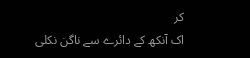کر
اک آنکھ کے دائرے سے ناگن نکلی